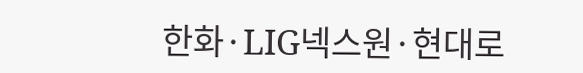한화·LIG넥스원·현대로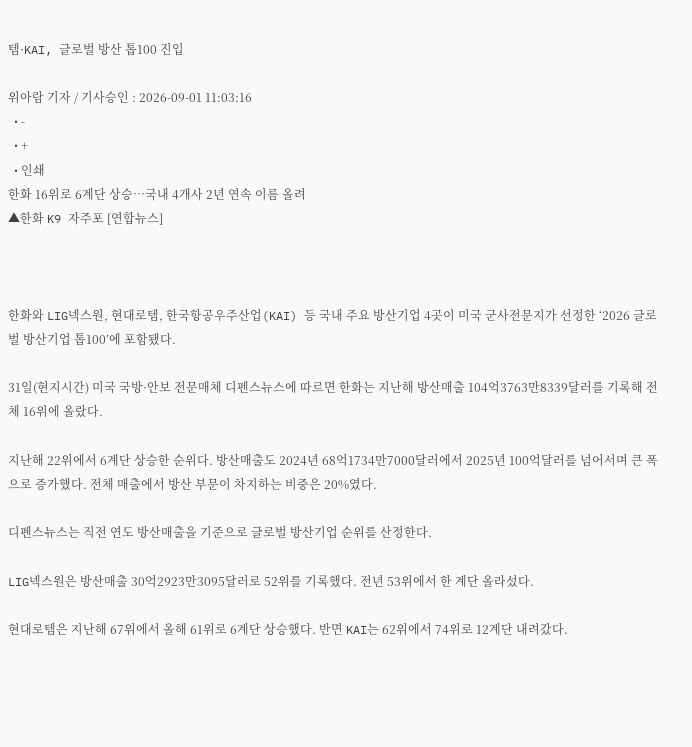템·KAI, 글로벌 방산 톱100 진입

위아람 기자 / 기사승인 : 2026-09-01 11:03:16
  • -
  • +
  • 인쇄
한화 16위로 6계단 상승…국내 4개사 2년 연속 이름 올려
▲한화 K9 자주포 [연합뉴스]



한화와 LIG넥스원, 현대로템, 한국항공우주산업(KAI) 등 국내 주요 방산기업 4곳이 미국 군사전문지가 선정한 ‘2026 글로벌 방산기업 톱100’에 포함됐다.

31일(현지시간) 미국 국방·안보 전문매체 디펜스뉴스에 따르면 한화는 지난해 방산매출 104억3763만8339달러를 기록해 전체 16위에 올랐다.

지난해 22위에서 6계단 상승한 순위다. 방산매출도 2024년 68억1734만7000달러에서 2025년 100억달러를 넘어서며 큰 폭으로 증가했다. 전체 매출에서 방산 부문이 차지하는 비중은 20%였다.

디펜스뉴스는 직전 연도 방산매출을 기준으로 글로벌 방산기업 순위를 산정한다.

LIG넥스원은 방산매출 30억2923만3095달러로 52위를 기록했다. 전년 53위에서 한 계단 올라섰다.

현대로템은 지난해 67위에서 올해 61위로 6계단 상승했다. 반면 KAI는 62위에서 74위로 12계단 내려갔다.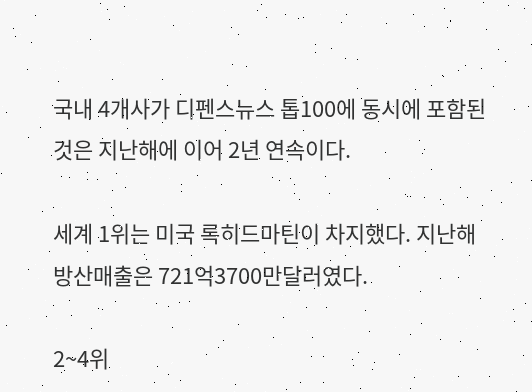국내 4개사가 디펜스뉴스 톱100에 동시에 포함된 것은 지난해에 이어 2년 연속이다.

세계 1위는 미국 록히드마틴이 차지했다. 지난해 방산매출은 721억3700만달러였다.

2~4위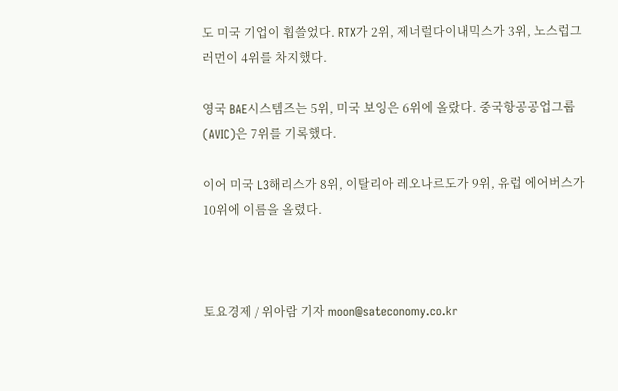도 미국 기업이 휩쓸었다. RTX가 2위, 제너럴다이내믹스가 3위, 노스럽그러먼이 4위를 차지했다.

영국 BAE시스템즈는 5위, 미국 보잉은 6위에 올랐다. 중국항공공업그룹(AVIC)은 7위를 기록했다.

이어 미국 L3해리스가 8위, 이탈리아 레오나르도가 9위, 유럽 에어버스가 10위에 이름을 올렸다.



토요경제 / 위아람 기자 moon@sateconomy.co.kr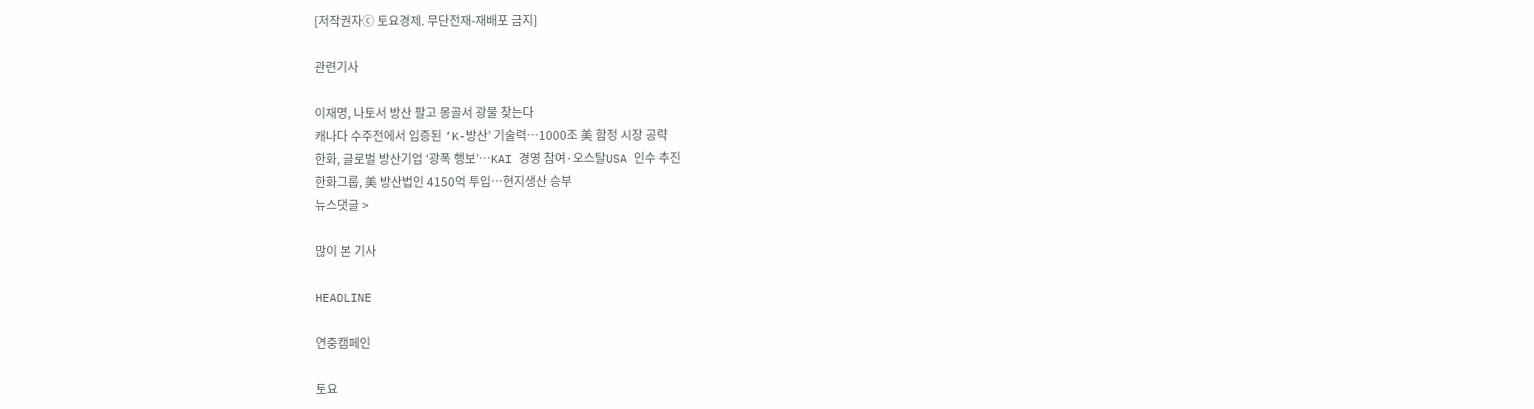[저작권자ⓒ 토요경제. 무단전재-재배포 금지]

관련기사

이재명, 나토서 방산 팔고 몽골서 광물 찾는다
캐나다 수주전에서 입증된 ‘K-방산’ 기술력…1000조 美 함정 시장 공략
한화, 글로벌 방산기업 ‘광폭 행보’…KAI 경영 참여·오스탈USA 인수 추진
한화그룹, 美 방산법인 4150억 투입…현지생산 승부
뉴스댓글 >

많이 본 기사

HEADLINE

연중캠페인

토요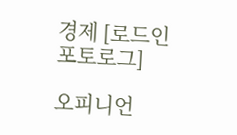경제 [로드인 포토로그]

오피니언